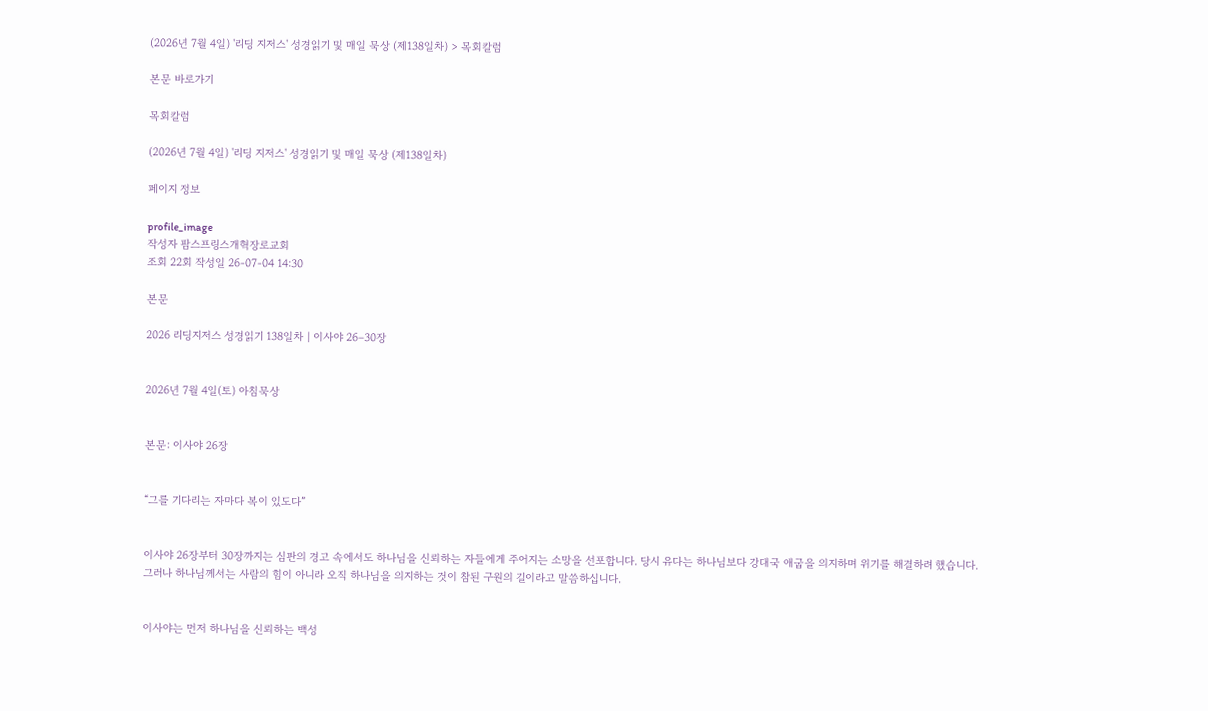(2026년 7월 4일) '리딩 지저스' 성경읽기 및 매일 묵상 (제138일차) > 목회칼럼

본문 바로가기

목회칼럼

(2026년 7월 4일) '리딩 지저스' 성경읽기 및 매일 묵상 (제138일차)

페이지 정보

profile_image
작성자 팜스프링스개혁장로교회
조회 22회 작성일 26-07-04 14:30

본문

2026 리딩지저스 성경읽기 138일차 | 이사야 26–30장


2026년 7월 4일(토) 아침묵상


본문: 이사야 26장


“그를 기다리는 자마다 복이 있도다”


이사야 26장부터 30장까지는 심판의 경고 속에서도 하나님을 신뢰하는 자들에게 주어지는 소망을 선포합니다. 당시 유다는 하나님보다 강대국 애굽을 의지하며 위기를 해결하려 했습니다. 그러나 하나님께서는 사람의 힘이 아니라 오직 하나님을 의지하는 것이 참된 구원의 길이라고 말씀하십니다.


이사야는 먼저 하나님을 신뢰하는 백성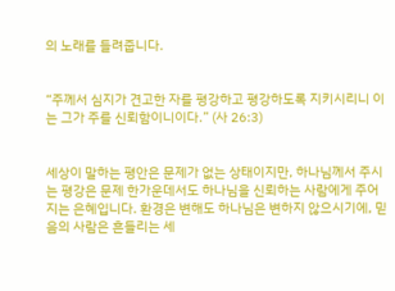의 노래를 들려줍니다.


“주께서 심지가 견고한 자를 평강하고 평강하도록 지키시리니 이는 그가 주를 신뢰함이니이다.” (사 26:3)


세상이 말하는 평안은 문제가 없는 상태이지만, 하나님께서 주시는 평강은 문제 한가운데서도 하나님을 신뢰하는 사람에게 주어지는 은혜입니다. 환경은 변해도 하나님은 변하지 않으시기에, 믿음의 사람은 흔들리는 세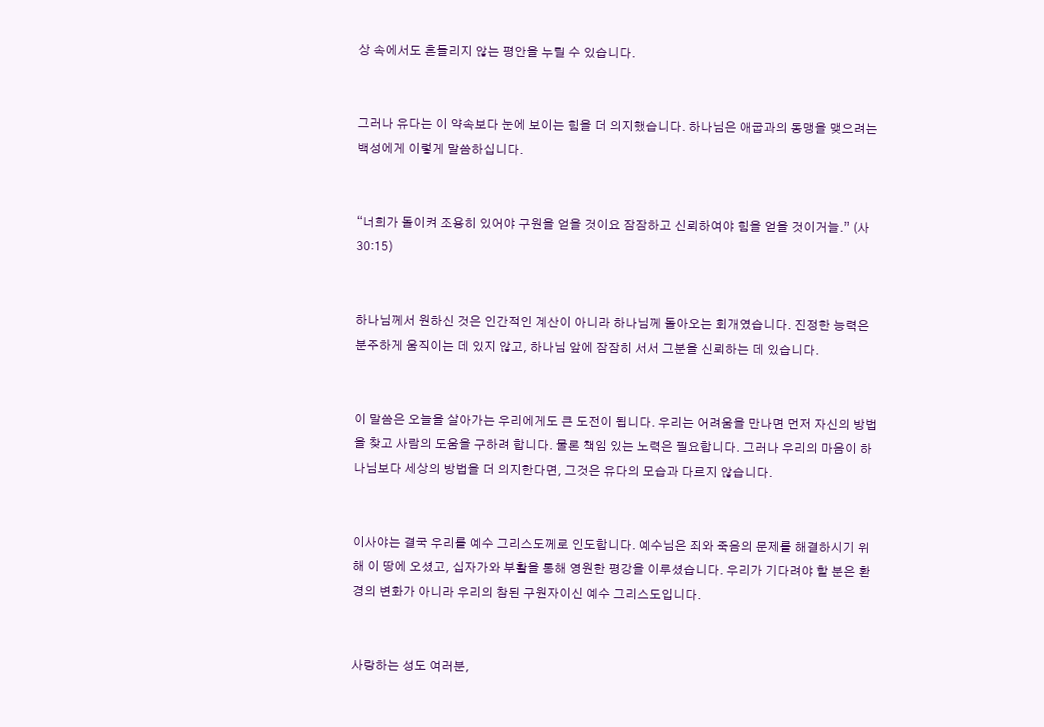상 속에서도 흔들리지 않는 평안을 누릴 수 있습니다.


그러나 유다는 이 약속보다 눈에 보이는 힘을 더 의지했습니다. 하나님은 애굽과의 동맹을 맺으려는 백성에게 이렇게 말씀하십니다.


“너희가 돌이켜 조용히 있어야 구원을 얻을 것이요 잠잠하고 신뢰하여야 힘을 얻을 것이거늘.” (사 30:15)


하나님께서 원하신 것은 인간적인 계산이 아니라 하나님께 돌아오는 회개였습니다. 진정한 능력은 분주하게 움직이는 데 있지 않고, 하나님 앞에 잠잠히 서서 그분을 신뢰하는 데 있습니다.


이 말씀은 오늘을 살아가는 우리에게도 큰 도전이 됩니다. 우리는 어려움을 만나면 먼저 자신의 방법을 찾고 사람의 도움을 구하려 합니다. 물론 책임 있는 노력은 필요합니다. 그러나 우리의 마음이 하나님보다 세상의 방법을 더 의지한다면, 그것은 유다의 모습과 다르지 않습니다.


이사야는 결국 우리를 예수 그리스도께로 인도합니다. 예수님은 죄와 죽음의 문제를 해결하시기 위해 이 땅에 오셨고, 십자가와 부활을 통해 영원한 평강을 이루셨습니다. 우리가 기다려야 할 분은 환경의 변화가 아니라 우리의 참된 구원자이신 예수 그리스도입니다.


사랑하는 성도 여러분,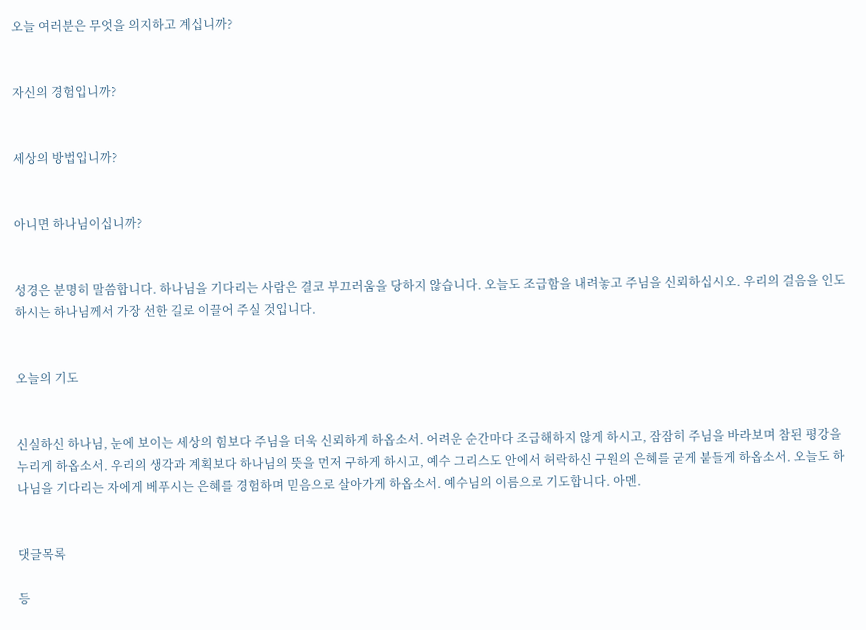오늘 여러분은 무엇을 의지하고 계십니까?


자신의 경험입니까?


세상의 방법입니까?


아니면 하나님이십니까?


성경은 분명히 말씀합니다. 하나님을 기다리는 사람은 결코 부끄러움을 당하지 않습니다. 오늘도 조급함을 내려놓고 주님을 신뢰하십시오. 우리의 걸음을 인도하시는 하나님께서 가장 선한 길로 이끌어 주실 것입니다.


오늘의 기도


신실하신 하나님, 눈에 보이는 세상의 힘보다 주님을 더욱 신뢰하게 하옵소서. 어려운 순간마다 조급해하지 않게 하시고, 잠잠히 주님을 바라보며 참된 평강을 누리게 하옵소서. 우리의 생각과 계획보다 하나님의 뜻을 먼저 구하게 하시고, 예수 그리스도 안에서 허락하신 구원의 은혜를 굳게 붙들게 하옵소서. 오늘도 하나님을 기다리는 자에게 베푸시는 은혜를 경험하며 믿음으로 살아가게 하옵소서. 예수님의 이름으로 기도합니다. 아멘.


댓글목록

등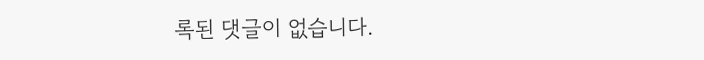록된 댓글이 없습니다.